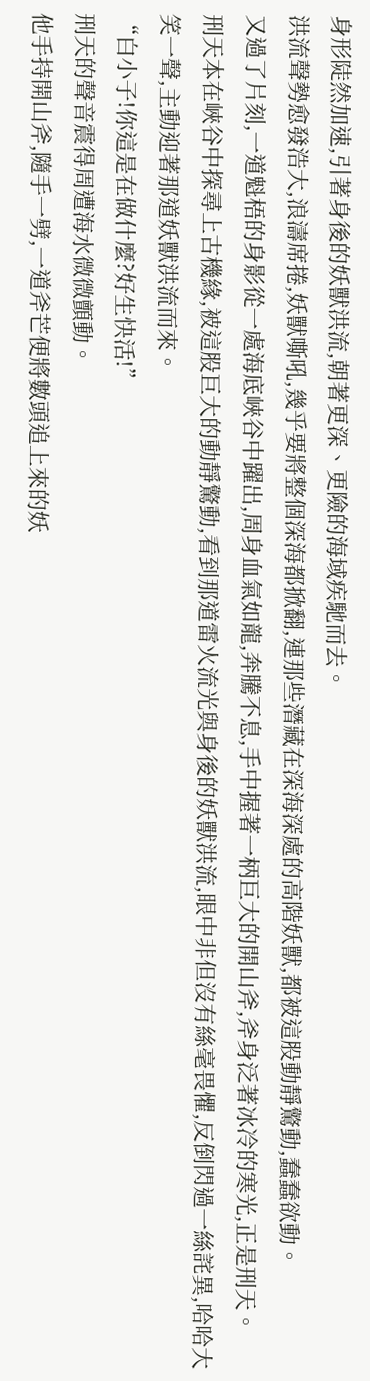身形陡然加速,引著身後的妖獸洪流,朝著更深、更險的海域疾馳而去。
洪流聲勢愈發浩大,浪濤席捲,妖獸嘶吼,幾乎要將整個深海都掀翻,連那些潛藏在深海深處的高階妖獸,都被這股動靜驚動,蠢蠢欲動。
又過了片刻,一道魁梧的身影從一處海底峽谷中躍出,周身血氣如龍,奔騰不息,手中握著一柄巨大的開山斧,斧身泛著冰冷的寒光,正是刑天。
刑天本在峽谷中探尋上古機緣,被這股巨大的動靜驚動,看到那道雷火流光與身後的妖獸洪流,眼中非但沒有絲毫畏懼,反倒閃過一絲詫異,哈哈大笑一聲,主動迎著那道妖獸洪流而來。
“白小子!你這是在做什麼?好生快活!”
刑天的聲音震得周遭海水微微顫動。
他手持開山斧,隨手一劈,一道斧芒便將數頭追上來的妖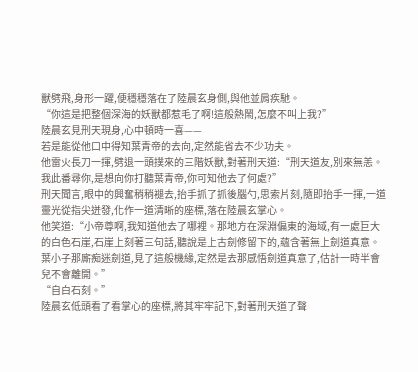獸劈飛,身形一躍,便穩穩落在了陸晨玄身側,與他並肩疾馳。
“你這是把整個深海的妖獸都惹毛了啊!這般熱鬧,怎麼不叫上我?”
陸晨玄見刑天現身,心中頓時一喜——
若是能從他口中得知葉青帝的去向,定然能省去不少功夫。
他雷火長刀一揮,劈退一頭撲來的三階妖獸,對著刑天道:“刑天道友,別來無恙。我此番尋你,是想向你打聽葉青帝,你可知他去了何處?”
刑天聞言,眼中的興奮稍稍褪去,抬手抓了抓後腦勺,思索片刻,隨即抬手一揮,一道靈光從指尖迸發,化作一道清晰的座標,落在陸晨玄掌心。
他笑道:“小帝尊啊,我知道他去了哪裡。那地方在深淵偏東的海域,有一處巨大的白色石崖,石崖上刻著三句話,聽說是上古劍修留下的,蘊含著無上劍道真意。
葉小子那廝痴迷劍道,見了這般機緣,定然是去那感悟劍道真意了,估計一時半會兒不會離開。”
“自白石刻。”
陸晨玄低頭看了看掌心的座標,將其牢牢記下,對著刑天道了聲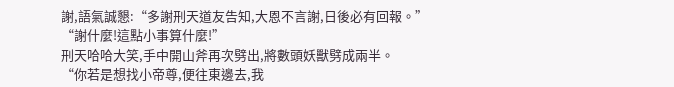謝,語氣誠懇:“多謝刑天道友告知,大恩不言謝,日後必有回報。”
“謝什麼!這點小事算什麼!”
刑天哈哈大笑,手中開山斧再次劈出,將數頭妖獸劈成兩半。
“你若是想找小帝尊,便往東邊去,我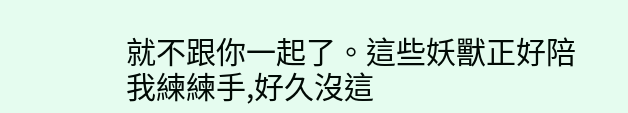就不跟你一起了。這些妖獸正好陪我練練手,好久沒這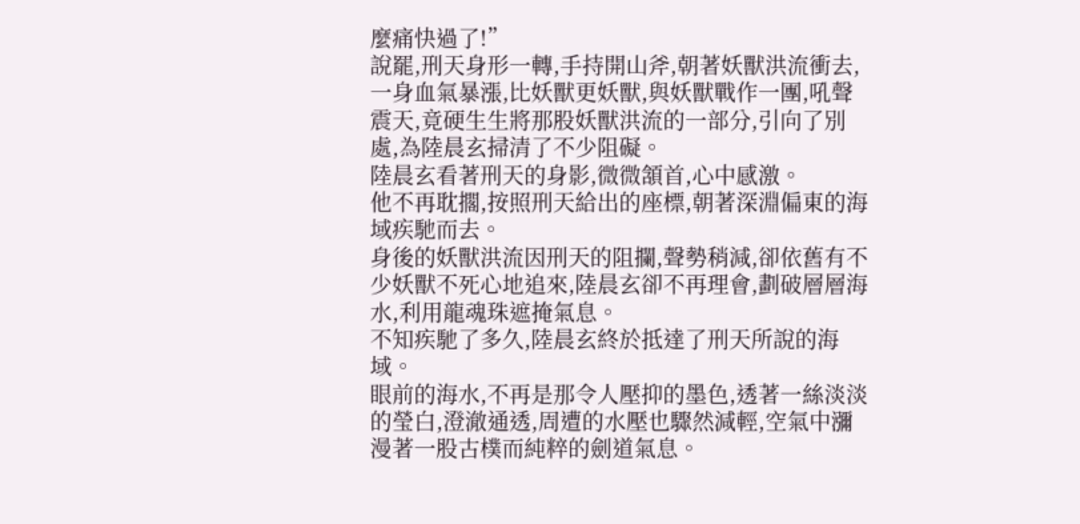麼痛快過了!”
說罷,刑天身形一轉,手持開山斧,朝著妖獸洪流衝去,一身血氣暴漲,比妖獸更妖獸,與妖獸戰作一團,吼聲震天,竟硬生生將那股妖獸洪流的一部分,引向了別處,為陸晨玄掃清了不少阻礙。
陸晨玄看著刑天的身影,微微頷首,心中感激。
他不再耽擱,按照刑天給出的座標,朝著深淵偏東的海域疾馳而去。
身後的妖獸洪流因刑天的阻攔,聲勢稍減,卻依舊有不少妖獸不死心地追來,陸晨玄卻不再理會,劃破層層海水,利用龍魂珠遮掩氣息。
不知疾馳了多久,陸晨玄終於抵達了刑天所說的海域。
眼前的海水,不再是那令人壓抑的墨色,透著一絲淡淡的瑩白,澄澈通透,周遭的水壓也驟然減輕,空氣中瀰漫著一股古樸而純粹的劍道氣息。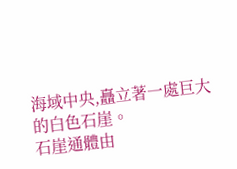海域中央,矗立著一處巨大的白色石崖。
石崖通體由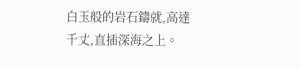白玉般的岩石鑄就,高達千丈,直插深海之上。